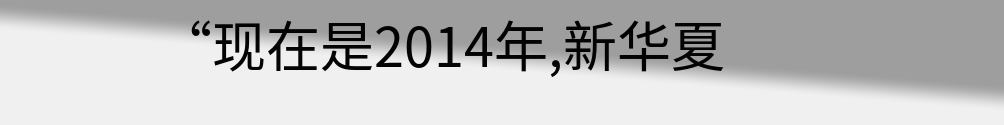“现在是2014年,新华夏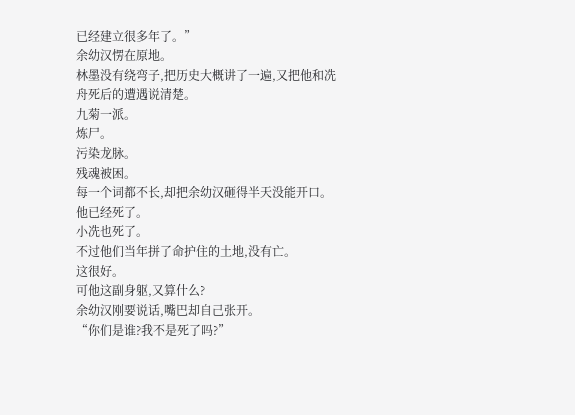已经建立很多年了。”
余幼汉愣在原地。
林墨没有绕弯子,把历史大概讲了一遍,又把他和冼舟死后的遭遇说清楚。
九菊一派。
炼尸。
污染龙脉。
残魂被困。
每一个词都不长,却把余幼汉砸得半天没能开口。
他已经死了。
小冼也死了。
不过他们当年拼了命护住的土地,没有亡。
这很好。
可他这副身躯,又算什么?
余幼汉刚要说话,嘴巴却自己张开。
“你们是谁?我不是死了吗?”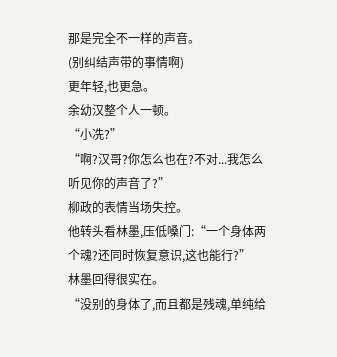那是完全不一样的声音。
(别纠结声带的事情啊)
更年轻,也更急。
余幼汉整个人一顿。
“小冼?”
“啊?汉哥?你怎么也在?不对...我怎么听见你的声音了?”
柳政的表情当场失控。
他转头看林墨,压低嗓门:“一个身体两个魂?还同时恢复意识,这也能行?”
林墨回得很实在。
“没别的身体了,而且都是残魂,单纯给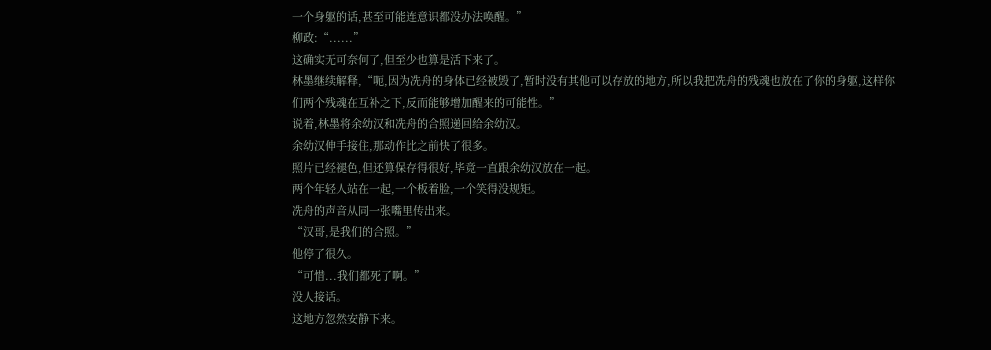一个身躯的话,甚至可能连意识都没办法唤醒。”
柳政:“......”
这确实无可奈何了,但至少也算是活下来了。
林墨继续解释,“呃,因为冼舟的身体已经被毁了,暂时没有其他可以存放的地方,所以我把冼舟的残魂也放在了你的身躯,这样你们两个残魂在互补之下,反而能够增加醒来的可能性。”
说着,林墨将余幼汉和冼舟的合照递回给余幼汉。
余幼汉伸手接住,那动作比之前快了很多。
照片已经褪色,但还算保存得很好,毕竟一直跟余幼汉放在一起。
两个年轻人站在一起,一个板着脸,一个笑得没规矩。
冼舟的声音从同一张嘴里传出来。
“汉哥,是我们的合照。”
他停了很久。
“可惜...我们都死了啊。”
没人接话。
这地方忽然安静下来。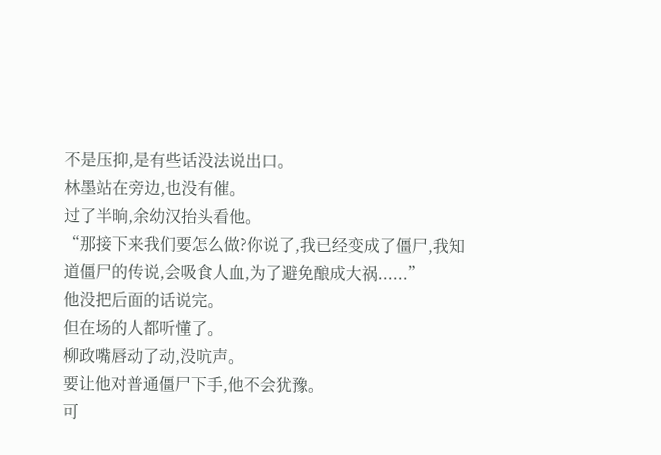不是压抑,是有些话没法说出口。
林墨站在旁边,也没有催。
过了半晌,余幼汉抬头看他。
“那接下来我们要怎么做?你说了,我已经变成了僵尸,我知道僵尸的传说,会吸食人血,为了避免酿成大祸......”
他没把后面的话说完。
但在场的人都听懂了。
柳政嘴唇动了动,没吭声。
要让他对普通僵尸下手,他不会犹豫。
可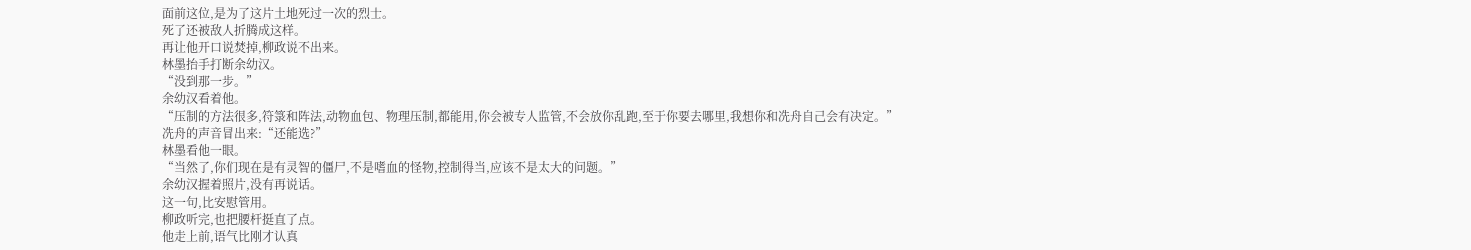面前这位,是为了这片土地死过一次的烈士。
死了还被敌人折腾成这样。
再让他开口说焚掉,柳政说不出来。
林墨抬手打断余幼汉。
“没到那一步。”
余幼汉看着他。
“压制的方法很多,符箓和阵法,动物血包、物理压制,都能用,你会被专人监管,不会放你乱跑,至于你要去哪里,我想你和冼舟自己会有决定。”
冼舟的声音冒出来:“还能选?”
林墨看他一眼。
“当然了,你们现在是有灵智的僵尸,不是嗜血的怪物,控制得当,应该不是太大的问题。”
余幼汉握着照片,没有再说话。
这一句,比安慰管用。
柳政听完,也把腰杆挺直了点。
他走上前,语气比刚才认真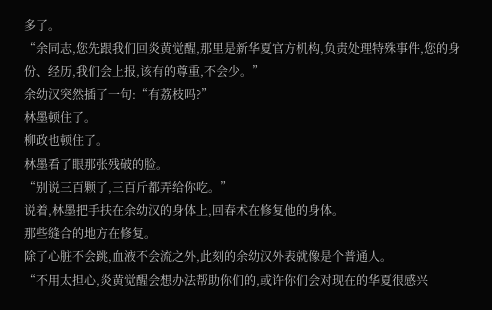多了。
“余同志,您先跟我们回炎黄觉醒,那里是新华夏官方机构,负责处理特殊事件,您的身份、经历,我们会上报,该有的尊重,不会少。”
余幼汉突然插了一句:“有荔枝吗?”
林墨顿住了。
柳政也顿住了。
林墨看了眼那张残破的脸。
“别说三百颗了,三百斤都弄给你吃。”
说着,林墨把手扶在余幼汉的身体上,回春术在修复他的身体。
那些缝合的地方在修复。
除了心脏不会跳,血液不会流之外,此刻的余幼汉外表就像是个普通人。
“不用太担心,炎黄觉醒会想办法帮助你们的,或许你们会对现在的华夏很感兴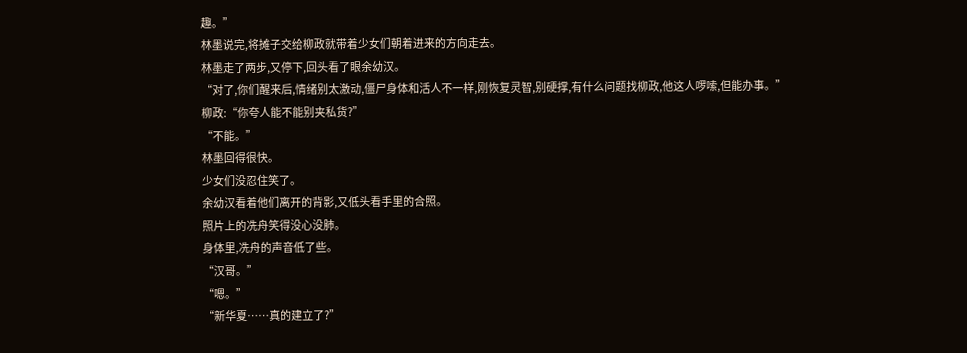趣。”
林墨说完,将摊子交给柳政就带着少女们朝着进来的方向走去。
林墨走了两步,又停下,回头看了眼余幼汉。
“对了,你们醒来后,情绪别太激动,僵尸身体和活人不一样,刚恢复灵智,别硬撑,有什么问题找柳政,他这人啰嗦,但能办事。”
柳政:“你夸人能不能别夹私货?”
“不能。”
林墨回得很快。
少女们没忍住笑了。
余幼汉看着他们离开的背影,又低头看手里的合照。
照片上的冼舟笑得没心没肺。
身体里,冼舟的声音低了些。
“汉哥。”
“嗯。”
“新华夏……真的建立了?”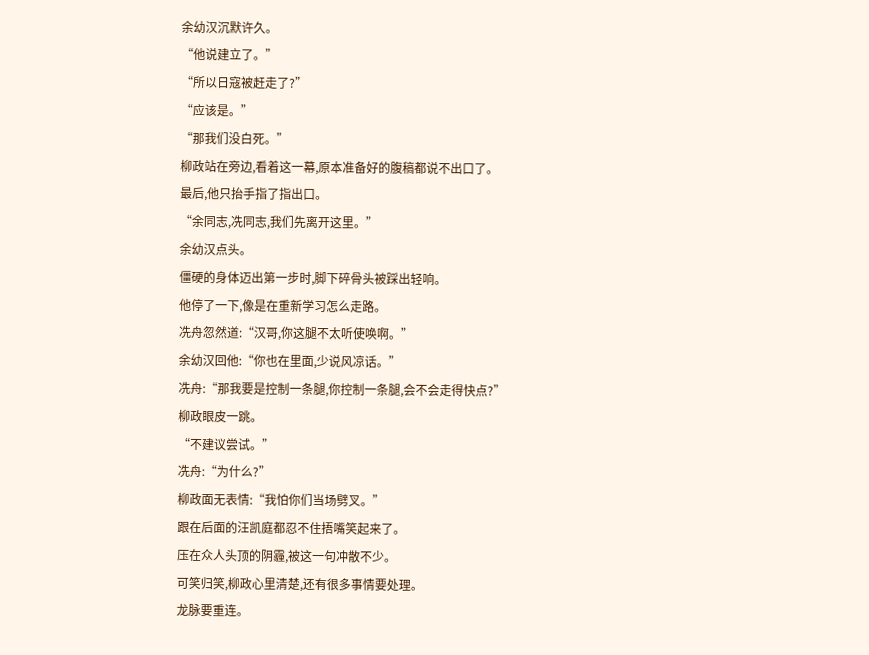余幼汉沉默许久。
“他说建立了。”
“所以日寇被赶走了?”
“应该是。”
“那我们没白死。”
柳政站在旁边,看着这一幕,原本准备好的腹稿都说不出口了。
最后,他只抬手指了指出口。
“余同志,冼同志,我们先离开这里。”
余幼汉点头。
僵硬的身体迈出第一步时,脚下碎骨头被踩出轻响。
他停了一下,像是在重新学习怎么走路。
冼舟忽然道:“汉哥,你这腿不太听使唤啊。”
余幼汉回他:“你也在里面,少说风凉话。”
冼舟:“那我要是控制一条腿,你控制一条腿,会不会走得快点?”
柳政眼皮一跳。
“不建议尝试。”
冼舟:“为什么?”
柳政面无表情:“我怕你们当场劈叉。”
跟在后面的汪凯庭都忍不住捂嘴笑起来了。
压在众人头顶的阴霾,被这一句冲散不少。
可笑归笑,柳政心里清楚,还有很多事情要处理。
龙脉要重连。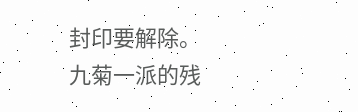封印要解除。
九菊一派的残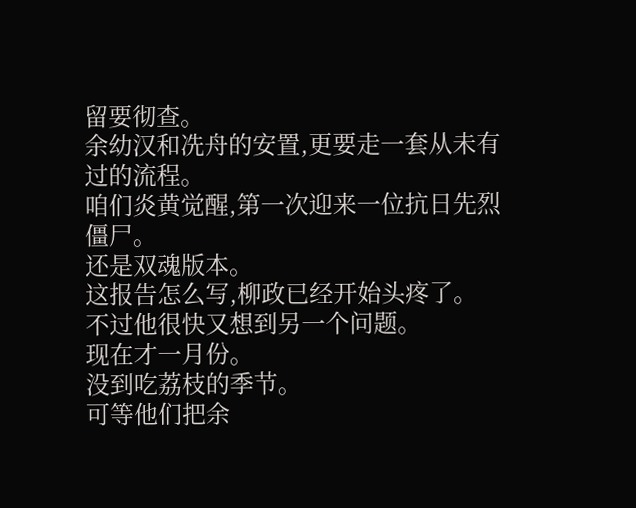留要彻查。
余幼汉和冼舟的安置,更要走一套从未有过的流程。
咱们炎黄觉醒,第一次迎来一位抗日先烈僵尸。
还是双魂版本。
这报告怎么写,柳政已经开始头疼了。
不过他很快又想到另一个问题。
现在才一月份。
没到吃荔枝的季节。
可等他们把余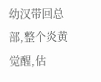幼汉带回总部,整个炎黄觉醒,估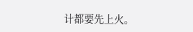计都要先上火。